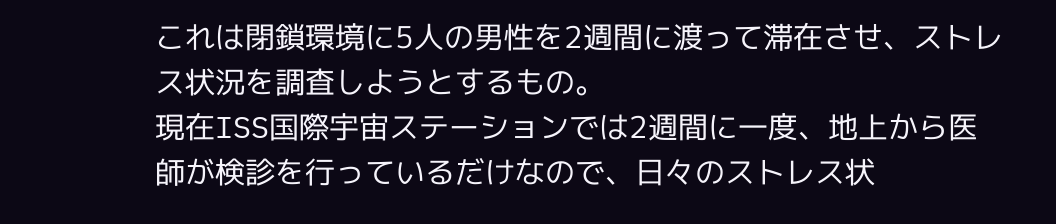これは閉鎖環境に5人の男性を2週間に渡って滞在させ、ストレス状況を調査しようとするもの。
現在ISS国際宇宙ステーションでは2週間に一度、地上から医師が検診を行っているだけなので、日々のストレス状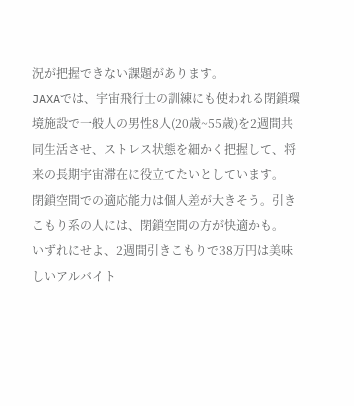況が把握できない課題があります。
JAXAでは、宇宙飛行士の訓練にも使われる閉鎖環境施設で一般人の男性8人(20歳~55歳)を2週間共同生活させ、ストレス状態を細かく把握して、将来の長期宇宙滞在に役立てたいとしています。
閉鎖空間での適応能力は個人差が大きそう。引きこもり系の人には、閉鎖空間の方が快適かも。
いずれにせよ、2週間引きこもりで38万円は美味しいアルバイト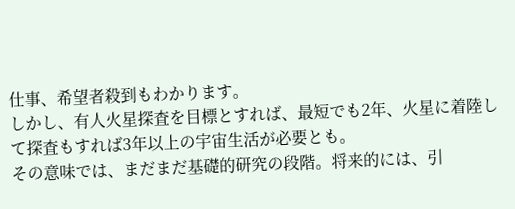仕事、希望者殺到もわかります。
しかし、有人火星探査を目標とすれば、最短でも2年、火星に着陸して探査もすれば3年以上の宇宙生活が必要とも。
その意味では、まだまだ基礎的研究の段階。将来的には、引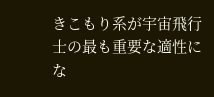きこもり系が宇宙飛行士の最も重要な適性にな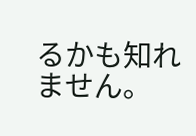るかも知れません。